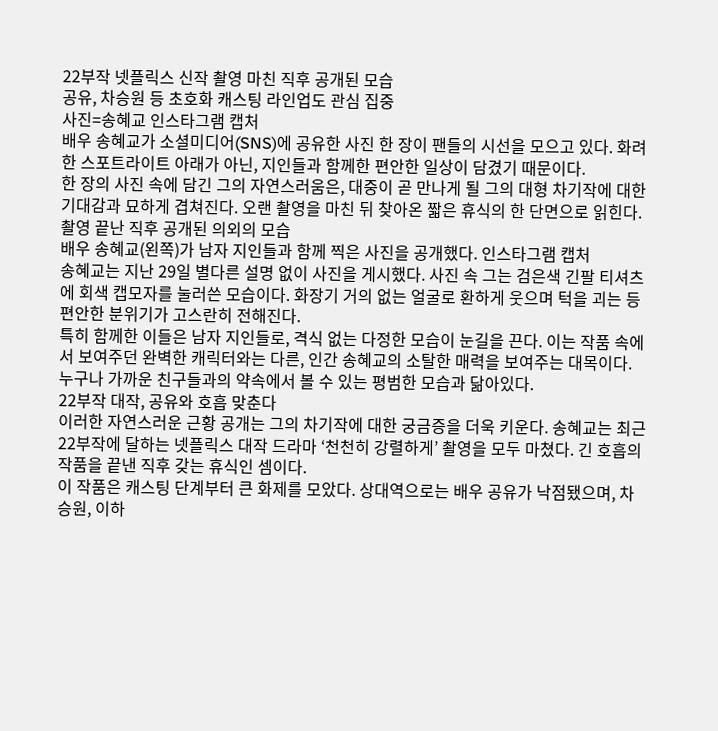22부작 넷플릭스 신작 촬영 마친 직후 공개된 모습
공유, 차승원 등 초호화 캐스팅 라인업도 관심 집중
사진=송혜교 인스타그램 캡처
배우 송혜교가 소셜미디어(SNS)에 공유한 사진 한 장이 팬들의 시선을 모으고 있다. 화려한 스포트라이트 아래가 아닌, 지인들과 함께한 편안한 일상이 담겼기 때문이다.
한 장의 사진 속에 담긴 그의 자연스러움은, 대중이 곧 만나게 될 그의 대형 차기작에 대한 기대감과 묘하게 겹쳐진다. 오랜 촬영을 마친 뒤 찾아온 짧은 휴식의 한 단면으로 읽힌다.
촬영 끝난 직후 공개된 의외의 모습
배우 송혜교(왼쪽)가 남자 지인들과 함께 찍은 사진을 공개했다. 인스타그램 캡처
송혜교는 지난 29일 별다른 설명 없이 사진을 게시했다. 사진 속 그는 검은색 긴팔 티셔츠에 회색 캡모자를 눌러쓴 모습이다. 화장기 거의 없는 얼굴로 환하게 웃으며 턱을 괴는 등 편안한 분위기가 고스란히 전해진다.
특히 함께한 이들은 남자 지인들로, 격식 없는 다정한 모습이 눈길을 끈다. 이는 작품 속에서 보여주던 완벽한 캐릭터와는 다른, 인간 송혜교의 소탈한 매력을 보여주는 대목이다. 누구나 가까운 친구들과의 약속에서 볼 수 있는 평범한 모습과 닮아있다.
22부작 대작, 공유와 호흡 맞춘다
이러한 자연스러운 근황 공개는 그의 차기작에 대한 궁금증을 더욱 키운다. 송혜교는 최근 22부작에 달하는 넷플릭스 대작 드라마 ‘천천히 강렬하게’ 촬영을 모두 마쳤다. 긴 호흡의 작품을 끝낸 직후 갖는 휴식인 셈이다.
이 작품은 캐스팅 단계부터 큰 화제를 모았다. 상대역으로는 배우 공유가 낙점됐으며, 차승원, 이하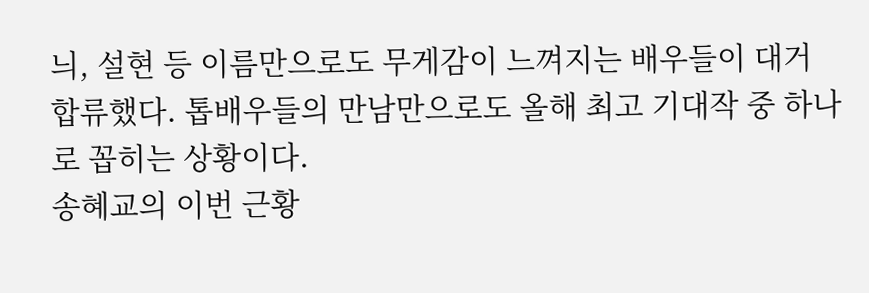늬, 설현 등 이름만으로도 무게감이 느껴지는 배우들이 대거 합류했다. 톱배우들의 만남만으로도 올해 최고 기대작 중 하나로 꼽히는 상황이다.
송혜교의 이번 근황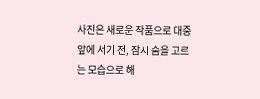사진은 새로운 작품으로 대중 앞에 서기 전, 잠시 숨을 고르는 모습으로 해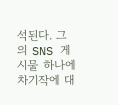석된다. 그의 SNS 게시물 하나에 차기작에 대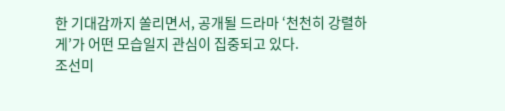한 기대감까지 쏠리면서, 공개될 드라마 ‘천천히 강렬하게’가 어떤 모습일지 관심이 집중되고 있다.
조선미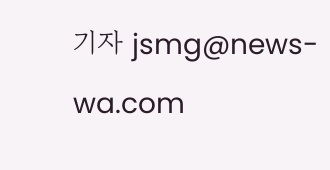기자 jsmg@news-wa.com